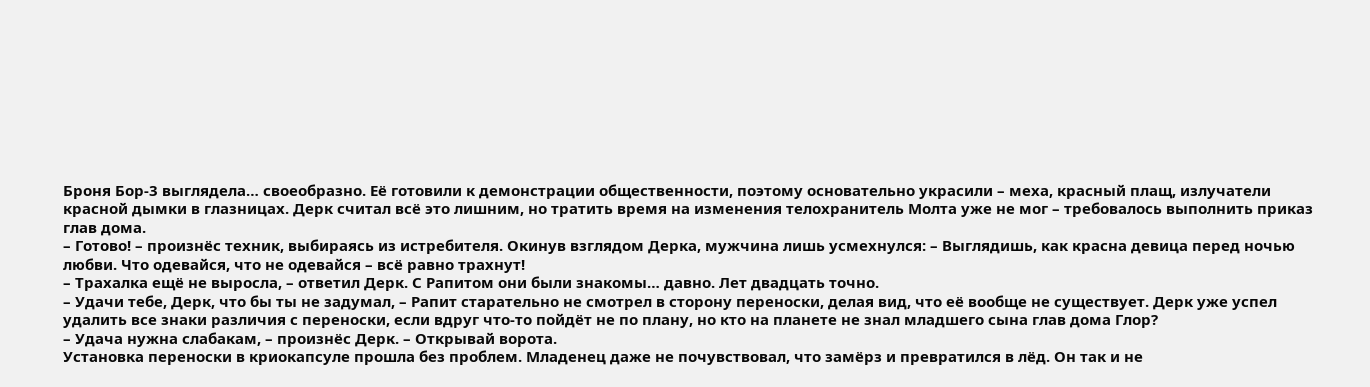Броня Бор-3 выглядела… своеобразно. Её готовили к демонстрации общественности, поэтому основательно украсили – меха, красный плащ, излучатели красной дымки в глазницах. Дерк считал всё это лишним, но тратить время на изменения телохранитель Молта уже не мог – требовалось выполнить приказ глав дома.
– Готово! – произнёс техник, выбираясь из истребителя. Окинув взглядом Дерка, мужчина лишь усмехнулся: – Выглядишь, как красна девица перед ночью любви. Что одевайся, что не одевайся – всё равно трахнут!
– Трахалка ещё не выросла, – ответил Дерк. С Рапитом они были знакомы… давно. Лет двадцать точно.
– Удачи тебе, Дерк, что бы ты не задумал, – Рапит старательно не смотрел в сторону переноски, делая вид, что её вообще не существует. Дерк уже успел удалить все знаки различия с переноски, если вдруг что-то пойдёт не по плану, но кто на планете не знал младшего сына глав дома Глор?
– Удача нужна слабакам, – произнёс Дерк. – Открывай ворота.
Установка переноски в криокапсуле прошла без проблем. Младенец даже не почувствовал, что замёрз и превратился в лёд. Он так и не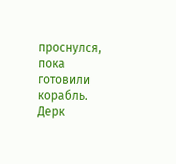проснулся, пока готовили корабль. Дерк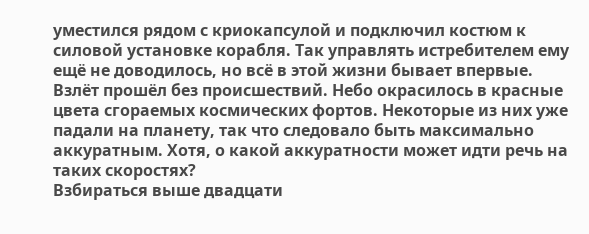уместился рядом с криокапсулой и подключил костюм к силовой установке корабля. Так управлять истребителем ему ещё не доводилось, но всё в этой жизни бывает впервые.
Взлёт прошёл без происшествий. Небо окрасилось в красные цвета сгораемых космических фортов. Некоторые из них уже падали на планету, так что следовало быть максимально аккуратным. Хотя, о какой аккуратности может идти речь на таких скоростях?
Взбираться выше двадцати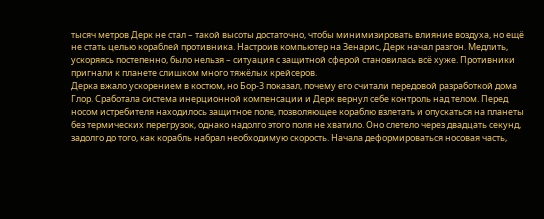тысяч метров Дерк не стал – такой высоты достаточно, чтобы минимизировать влияние воздуха, но ещё не стать целью кораблей противника. Настроив компьютер на Зенарис, Дерк начал разгон. Медлить, ускоряясь постепенно, было нельзя – ситуация с защитной сферой становилась всё хуже. Противники пригнали к планете слишком много тяжёлых крейсеров.
Дерка вжало ускорением в костюм, но Бор-3 показал, почему его считали передовой разработкой дома Глор. Сработала система инерционной компенсации и Дерк вернул себе контроль над телом. Перед носом истребителя находилось защитное поле, позволяющее кораблю взлетать и опускаться на планеты без термических перегрузок, однако надолго этого поля не хватило. Оно слетело через двадцать секунд, задолго до того, как корабль набрал необходимую скорость. Начала деформироваться носовая часть,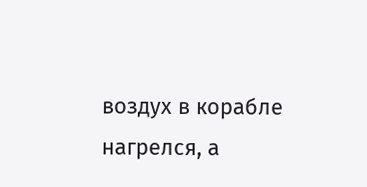воздух в корабле нагрелся, а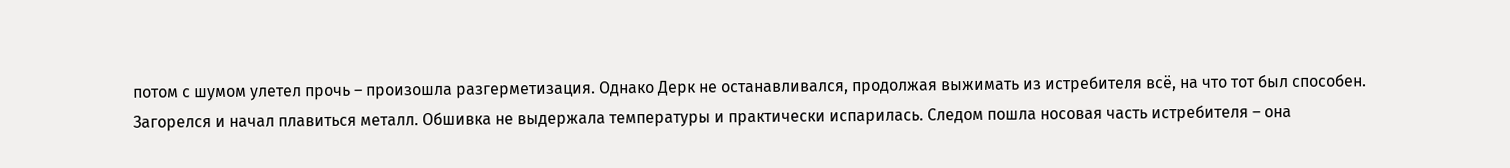потом с шумом улетел прочь – произошла разгерметизация. Однако Дерк не останавливался, продолжая выжимать из истребителя всё, на что тот был способен.
Загорелся и начал плавиться металл. Обшивка не выдержала температуры и практически испарилась. Следом пошла носовая часть истребителя – она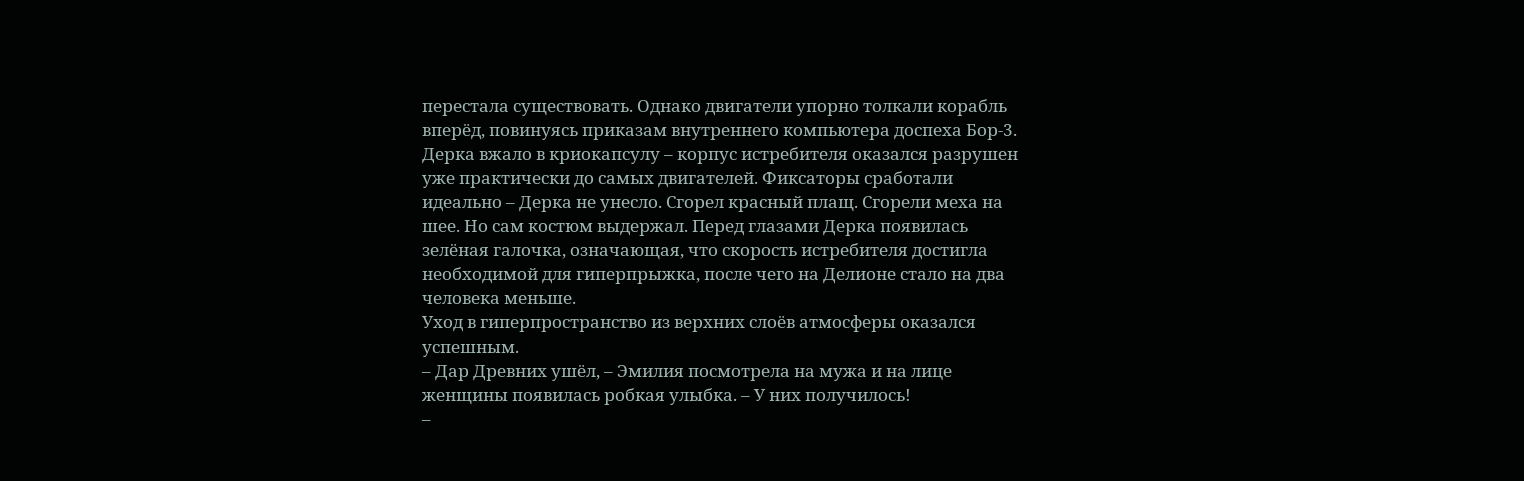перестала существовать. Однако двигатели упорно толкали корабль вперёд, повинуясь приказам внутреннего компьютера доспеха Бор-3.
Дерка вжало в криокапсулу – корпус истребителя оказался разрушен уже практически до самых двигателей. Фиксаторы сработали идеально – Дерка не унесло. Сгорел красный плащ. Сгорели меха на шее. Но сам костюм выдержал. Перед глазами Дерка появилась зелёная галочка, означающая, что скорость истребителя достигла необходимой для гиперпрыжка, после чего на Делионе стало на два человека меньше.
Уход в гиперпространство из верхних слоёв атмосферы оказался успешным.
– Дар Древних ушёл, – Эмилия посмотрела на мужа и на лице женщины появилась робкая улыбка. – У них получилось!
–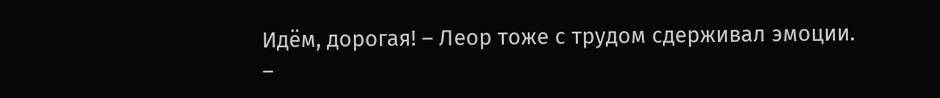Идём, дорогая! – Леор тоже с трудом сдерживал эмоции. –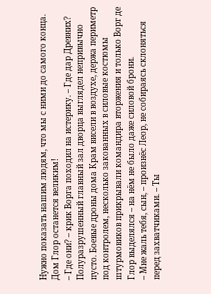Нужно показать нашим людям, что мы с ними до самого конца. Дом Глор останется великим!
– Где они? – крик Ворга походил на истерику. – Где дар Древних?
Полуразрушенный главный зал дворца выглядел непривычно пусто. Боевые дроны дома Крам висели в воздухе, держа периметр под контролем, несколько закованных в силовые костюмы штурмовиков прикрывали командира вторжения и только Ворг де Глор выделялся – на нём не было даже силовой брони.
– Мне жаль тебя, сын, – произнёс Леор, не собираясь склоняться перед захватчиками. – Ты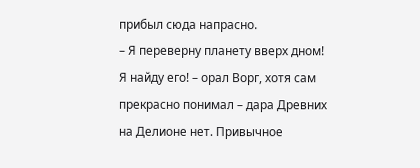прибыл сюда напрасно.
– Я переверну планету вверх дном! Я найду его! – орал Ворг, хотя сам прекрасно понимал – дара Древних на Делионе нет. Привычное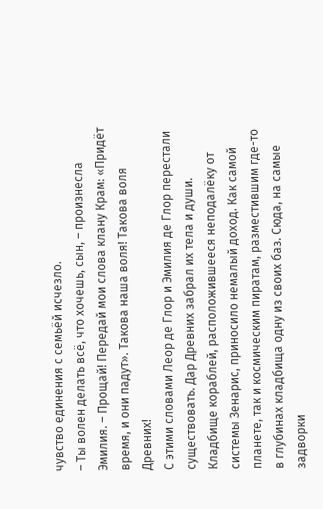чувство единения с семьёй исчезло.
– Ты волен делать всё, что хочешь, сын, – произнесла Эмилия. – Прощай! Передай мои слова клану Крам: «Придёт время, и они падут». Такова наша воля! Такова воля Древних!
С этими словами Леор де Глор и Эмилия де Глор перестали существовать. Дар Древних забрал их тела и души.
Кладбище кораблей, расположившееся неподалёку от системы Зенарис, приносило немалый доход. Как самой планете, так и космическим пиратам, разместившим где-то в глубинах кладбища одну из своих баз. Сюда, на самые задворки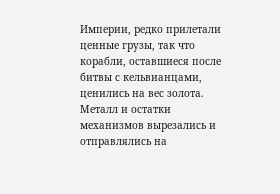Империи, редко прилетали ценные грузы, так что корабли, оставшиеся после битвы с кельвианцами, ценились на вес золота. Металл и остатки механизмов вырезались и отправлялись на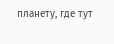планету, где тут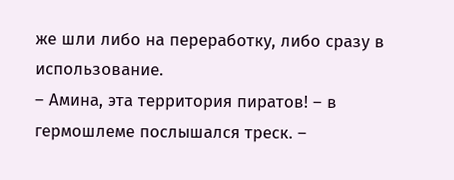же шли либо на переработку, либо сразу в использование.
– Амина, эта территория пиратов! – в гермошлеме послышался треск. –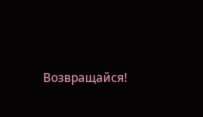Возвращайся!